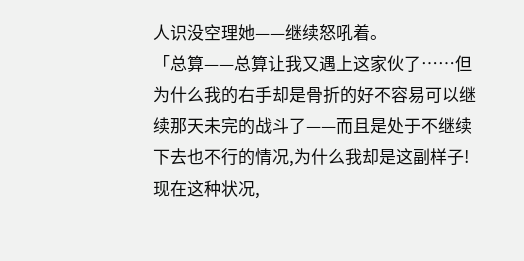人识没空理她——继续怒吼着。
「总算——总算让我又遇上这家伙了……但为什么我的右手却是骨折的好不容易可以继续那天未完的战斗了——而且是处于不继续下去也不行的情况,为什么我却是这副样子!现在这种状况,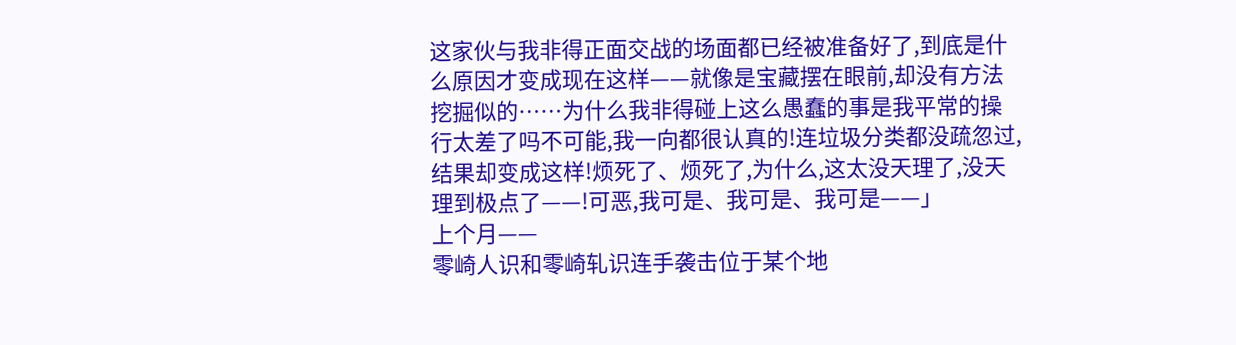这家伙与我非得正面交战的场面都已经被准备好了,到底是什么原因才变成现在这样——就像是宝藏摆在眼前,却没有方法挖掘似的……为什么我非得碰上这么愚蠢的事是我平常的操行太差了吗不可能,我一向都很认真的!连垃圾分类都没疏忽过,结果却变成这样!烦死了、烦死了,为什么,这太没天理了,没天理到极点了——!可恶,我可是、我可是、我可是——」
上个月——
零崎人识和零崎轧识连手袭击位于某个地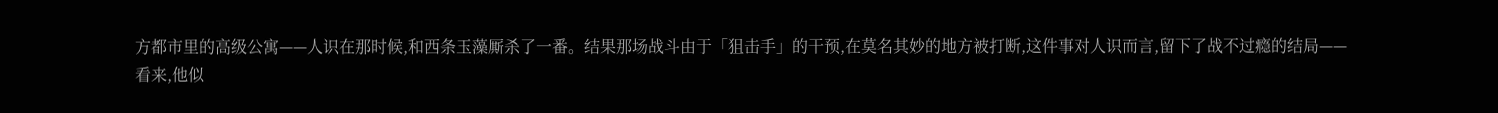方都市里的高级公寓——人识在那时候,和西条玉藻厮杀了一番。结果那场战斗由于「狙击手」的干预,在莫名其妙的地方被打断,这件事对人识而言,留下了战不过瘾的结局——
看来,他似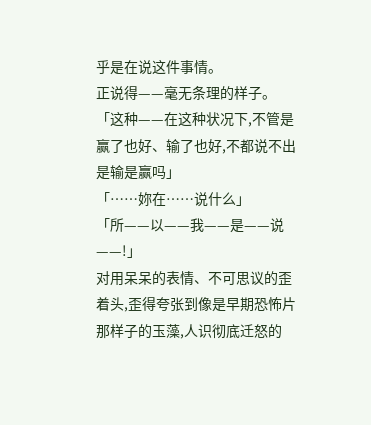乎是在说这件事情。
正说得——毫无条理的样子。
「这种——在这种状况下,不管是赢了也好、输了也好,不都说不出是输是赢吗」
「……妳在……说什么」
「所——以——我——是——说——!」
对用呆呆的表情、不可思议的歪着头,歪得夸张到像是早期恐怖片那样子的玉藻,人识彻底迁怒的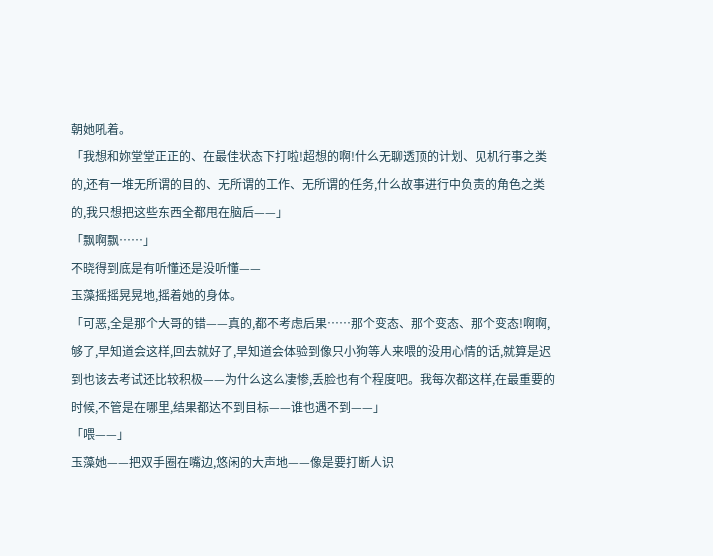朝她吼着。
「我想和妳堂堂正正的、在最佳状态下打啦!超想的啊!什么无聊透顶的计划、见机行事之类的,还有一堆无所谓的目的、无所谓的工作、无所谓的任务,什么故事进行中负责的角色之类的,我只想把这些东西全都甩在脑后——」
「飘啊飘……」
不晓得到底是有听懂还是没听懂——
玉藻摇摇晃晃地,摇着她的身体。
「可恶,全是那个大哥的错——真的,都不考虑后果……那个变态、那个变态、那个变态!啊啊,够了,早知道会这样,回去就好了,早知道会体验到像只小狗等人来喂的没用心情的话,就算是迟到也该去考试还比较积极——为什么这么凄惨,丢脸也有个程度吧。我每次都这样,在最重要的时候,不管是在哪里,结果都达不到目标——谁也遇不到——」
「喂——」
玉藻她——把双手圈在嘴边,悠闲的大声地——像是要打断人识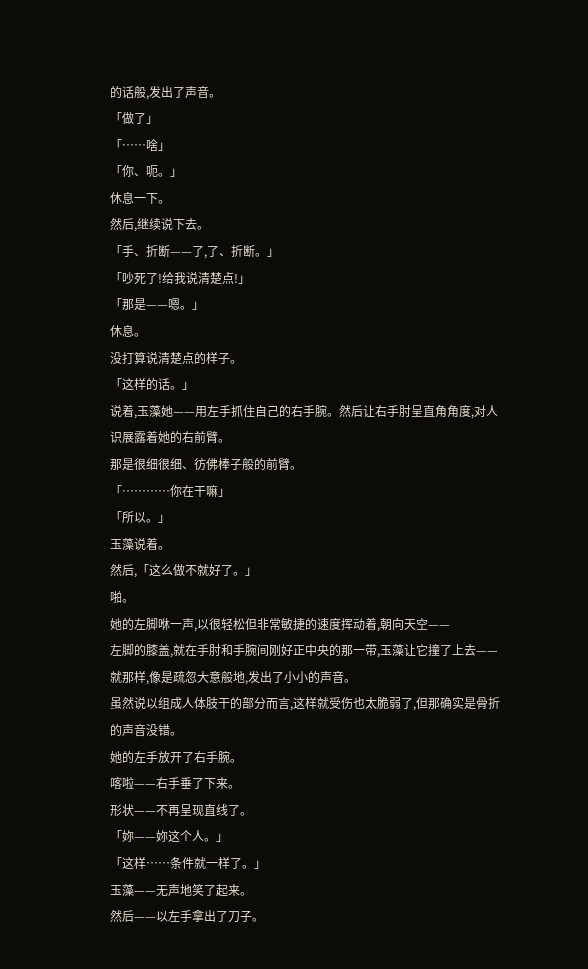的话般,发出了声音。
「做了」
「……啥」
「你、呃。」
休息一下。
然后,继续说下去。
「手、折断——了,了、折断。」
「吵死了!给我说清楚点!」
「那是——嗯。」
休息。
没打算说清楚点的样子。
「这样的话。」
说着,玉藻她——用左手抓住自己的右手腕。然后让右手肘呈直角角度,对人识展露着她的右前臂。
那是很细很细、彷佛棒子般的前臂。
「…………你在干嘛」
「所以。」
玉藻说着。
然后,「这么做不就好了。」
啪。
她的左脚咻一声,以很轻松但非常敏捷的速度挥动着,朝向天空——
左脚的膝盖,就在手肘和手腕间刚好正中央的那一带,玉藻让它撞了上去——就那样,像是疏忽大意般地,发出了小小的声音。
虽然说以组成人体肢干的部分而言,这样就受伤也太脆弱了,但那确实是骨折的声音没错。
她的左手放开了右手腕。
喀啦——右手垂了下来。
形状——不再呈现直线了。
「妳——妳这个人。」
「这样……条件就一样了。」
玉藻——无声地笑了起来。
然后——以左手拿出了刀子。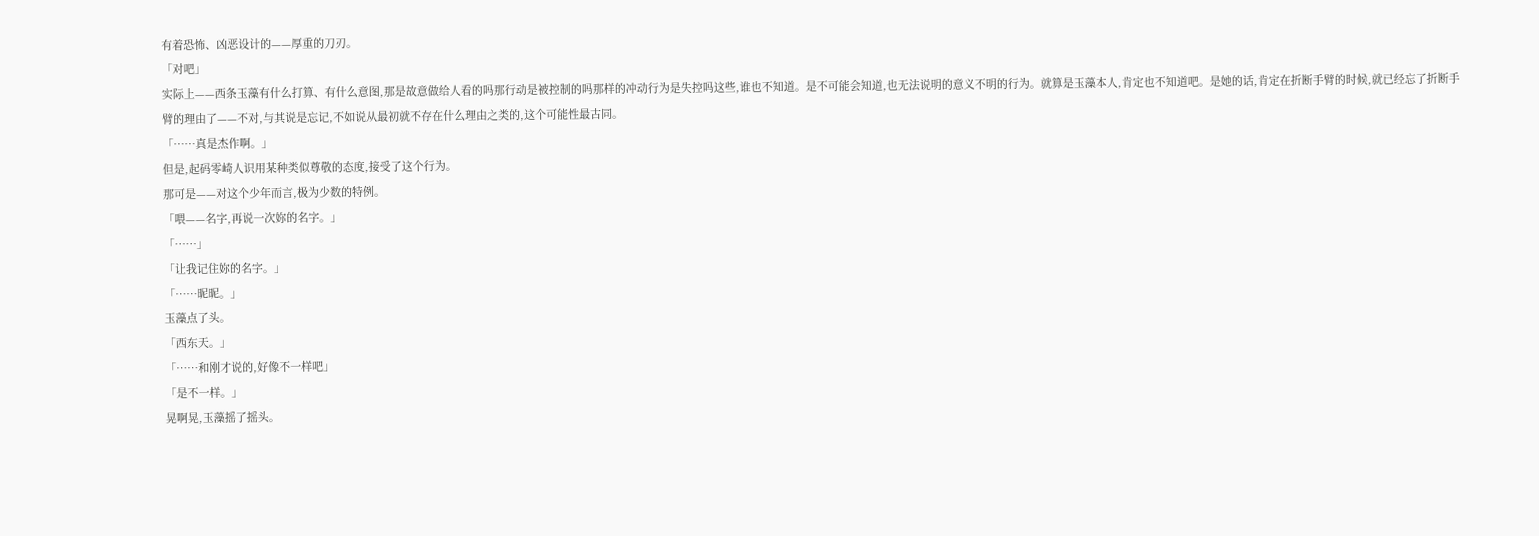有着恐怖、凶恶设计的——厚重的刀刃。
「对吧」
实际上——西条玉藻有什么打算、有什么意图,那是故意做给人看的吗那行动是被控制的吗那样的冲动行为是失控吗这些,谁也不知道。是不可能会知道,也无法说明的意义不明的行为。就算是玉藻本人,肯定也不知道吧。是她的话,肯定在折断手臂的时候,就已经忘了折断手臂的理由了——不对,与其说是忘记,不如说从最初就不存在什么理由之类的,这个可能性最古同。
「……真是杰作啊。」
但是,起码零崎人识用某种类似尊敬的态度,接受了这个行为。
那可是——对这个少年而言,极为少数的特例。
「喂——名字,再说一次妳的名字。」
「……」
「让我记住妳的名字。」
「……昵昵。」
玉藻点了头。
「西东天。」
「……和刚才说的,好像不一样吧」
「是不一样。」
晃啊晃,玉藻摇了摇头。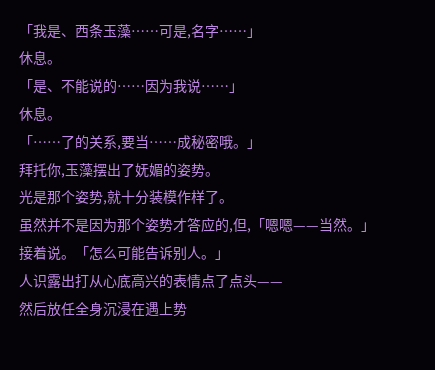「我是、西条玉藻……可是,名字……」
休息。
「是、不能说的……因为我说……」
休息。
「……了的关系,要当……成秘密哦。」
拜托你,玉藻摆出了妩媚的姿势。
光是那个姿势,就十分装模作样了。
虽然并不是因为那个姿势才答应的,但,「嗯嗯——当然。」接着说。「怎么可能告诉别人。」
人识露出打从心底高兴的表情点了点头——
然后放任全身沉浸在遇上势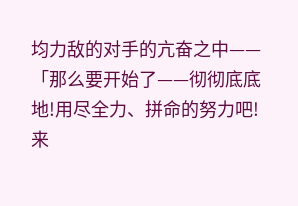均力敌的对手的亢奋之中——
「那么要开始了——彻彻底底地!用尽全力、拼命的努力吧!来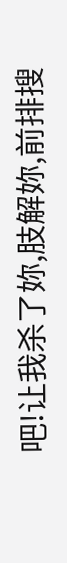吧!让我杀了妳,肢解妳,前排搜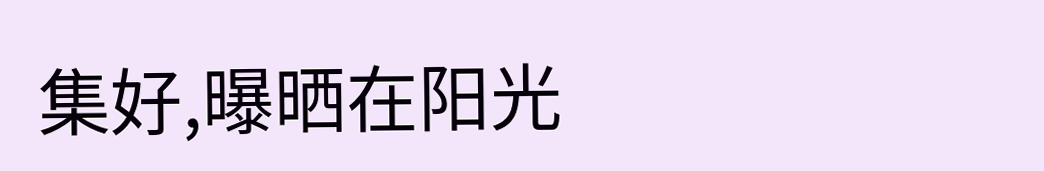集好,曝晒在阳光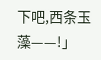下吧,西条玉藻——!」